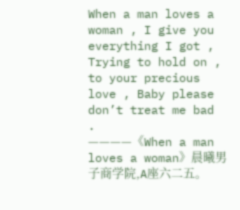When a man loves a woman , I give you everything I got , Trying to hold on , to your precious love , Baby please don’t treat me bad .
————《When a man loves a woman》晨曦男子商学院,A座六二五。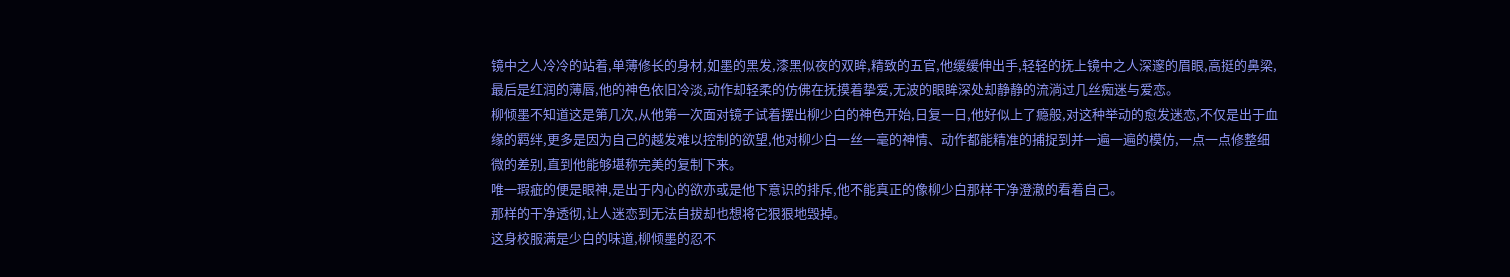镜中之人冷冷的站着,单薄修长的身材,如墨的黑发,漆黑似夜的双眸,精致的五官,他缓缓伸出手,轻轻的抚上镜中之人深邃的眉眼,高挺的鼻梁,最后是红润的薄唇,他的神色依旧冷淡,动作却轻柔的仿佛在抚摸着挚爱,无波的眼眸深处却静静的流淌过几丝痴迷与爱恋。
柳倾墨不知道这是第几次,从他第一次面对镜子试着摆出柳少白的神色开始,日复一日,他好似上了瘾般,对这种举动的愈发迷恋,不仅是出于血缘的羁绊,更多是因为自己的越发难以控制的欲望,他对柳少白一丝一毫的神情、动作都能精准的捕捉到并一遍一遍的模仿,一点一点修整细微的差别,直到他能够堪称完美的复制下来。
唯一瑕疵的便是眼神,是出于内心的欲亦或是他下意识的排斥,他不能真正的像柳少白那样干净澄澈的看着自己。
那样的干净透彻,让人迷恋到无法自拔却也想将它狠狠地毁掉。
这身校服满是少白的味道,柳倾墨的忍不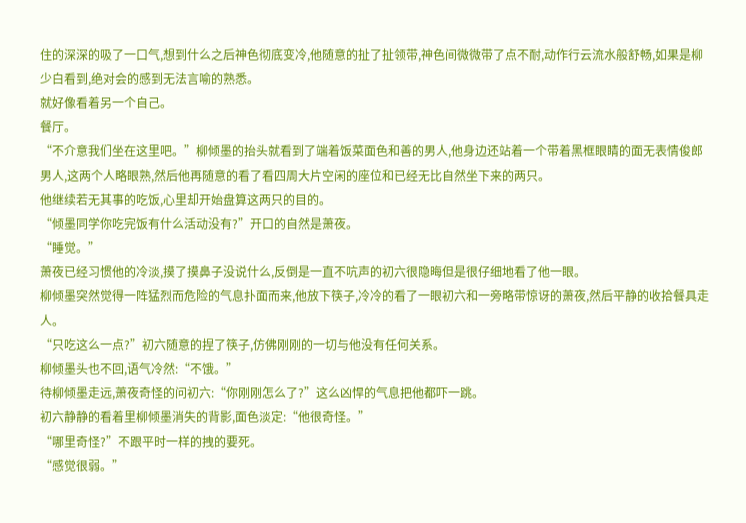住的深深的吸了一口气,想到什么之后神色彻底变冷,他随意的扯了扯领带,神色间微微带了点不耐,动作行云流水般舒畅,如果是柳少白看到,绝对会的感到无法言喻的熟悉。
就好像看着另一个自己。
餐厅。
“不介意我们坐在这里吧。”柳倾墨的抬头就看到了端着饭菜面色和善的男人,他身边还站着一个带着黑框眼睛的面无表情俊郎男人,这两个人略眼熟,然后他再随意的看了看四周大片空闲的座位和已经无比自然坐下来的两只。
他继续若无其事的吃饭,心里却开始盘算这两只的目的。
“倾墨同学你吃完饭有什么活动没有?”开口的自然是萧夜。
“睡觉。”
萧夜已经习惯他的冷淡,摸了摸鼻子没说什么,反倒是一直不吭声的初六很隐晦但是很仔细地看了他一眼。
柳倾墨突然觉得一阵猛烈而危险的气息扑面而来,他放下筷子,冷冷的看了一眼初六和一旁略带惊讶的萧夜,然后平静的收拾餐具走人。
“只吃这么一点?”初六随意的捏了筷子,仿佛刚刚的一切与他没有任何关系。
柳倾墨头也不回,语气冷然:“不饿。”
待柳倾墨走远,萧夜奇怪的问初六:“你刚刚怎么了?”这么凶悍的气息把他都吓一跳。
初六静静的看着里柳倾墨消失的背影,面色淡定:“他很奇怪。”
“哪里奇怪?”不跟平时一样的拽的要死。
“感觉很弱。”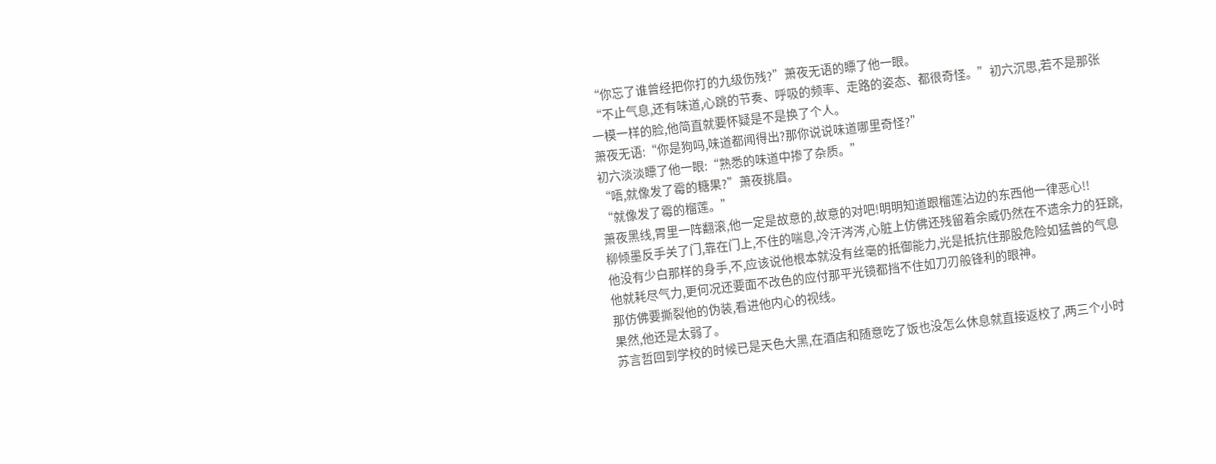“你忘了谁曾经把你打的九级伤残?”萧夜无语的瞟了他一眼。
“不止气息,还有味道,心跳的节奏、呼吸的频率、走路的姿态、都很奇怪。”初六沉思,若不是那张一模一样的脸,他简直就要怀疑是不是换了个人。
萧夜无语:“你是狗吗,味道都闻得出?那你说说味道哪里奇怪?”
初六淡淡瞟了他一眼:“熟悉的味道中掺了杂质。”
“唔,就像发了霉的糖果?”萧夜挑眉。
“就像发了霉的榴莲。”
萧夜黑线,胃里一阵翻滚,他一定是故意的,故意的对吧!明明知道跟榴莲沾边的东西他一律恶心!!
柳倾墨反手关了门,靠在门上,不住的喘息,冷汗涔涔,心脏上仿佛还残留着余威仍然在不遗余力的狂跳,他没有少白那样的身手,不,应该说他根本就没有丝毫的抵御能力,光是抵抗住那股危险如猛兽的气息他就耗尽气力,更何况还要面不改色的应付那平光镜都挡不住如刀刃般锋利的眼神。
那仿佛要撕裂他的伪装,看进他内心的视线。
果然,他还是太弱了。
苏言哲回到学校的时候已是天色大黑,在酒店和随意吃了饭也没怎么休息就直接返校了,两三个小时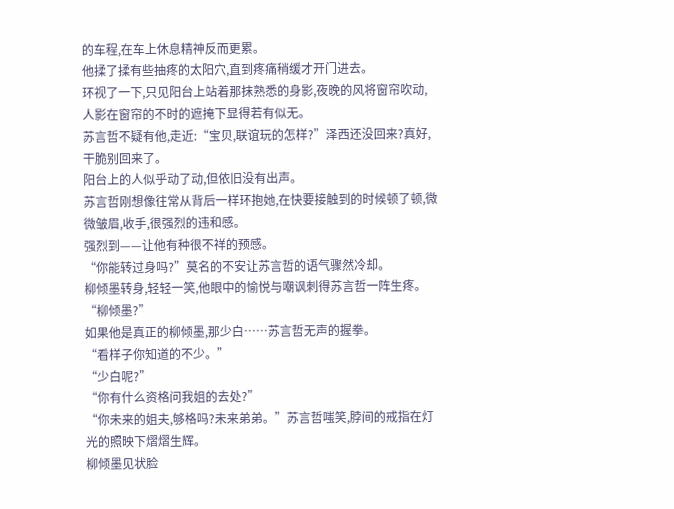的车程,在车上休息精神反而更累。
他揉了揉有些抽疼的太阳穴,直到疼痛稍缓才开门进去。
环视了一下,只见阳台上站着那抹熟悉的身影,夜晚的风将窗帘吹动,人影在窗帘的不时的遮掩下显得若有似无。
苏言哲不疑有他,走近:“宝贝,联谊玩的怎样?”泽西还没回来?真好,干脆别回来了。
阳台上的人似乎动了动,但依旧没有出声。
苏言哲刚想像往常从背后一样环抱她,在快要接触到的时候顿了顿,微微皱眉,收手,很强烈的违和感。
强烈到——让他有种很不祥的预感。
“你能转过身吗?”莫名的不安让苏言哲的语气骤然冷却。
柳倾墨转身,轻轻一笑,他眼中的愉悦与嘲讽刺得苏言哲一阵生疼。
“柳倾墨?”
如果他是真正的柳倾墨,那少白……苏言哲无声的握拳。
“看样子你知道的不少。”
“少白呢?”
“你有什么资格问我姐的去处?”
“你未来的姐夫,够格吗?未来弟弟。”苏言哲嗤笑,脖间的戒指在灯光的照映下熠熠生辉。
柳倾墨见状脸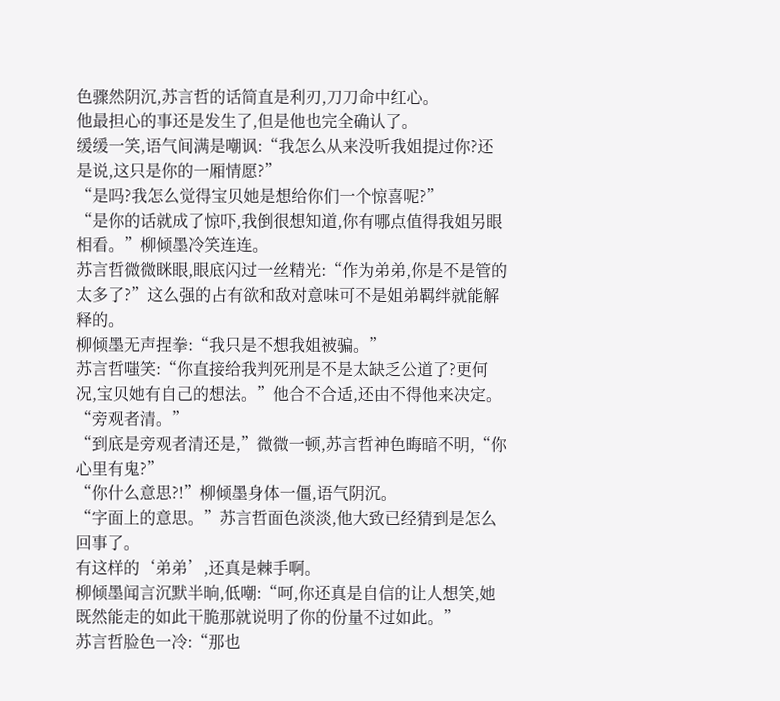色骤然阴沉,苏言哲的话简直是利刃,刀刀命中红心。
他最担心的事还是发生了,但是他也完全确认了。
缓缓一笑,语气间满是嘲讽:“我怎么从来没听我姐提过你?还是说,这只是你的一厢情愿?”
“是吗?我怎么觉得宝贝她是想给你们一个惊喜呢?”
“是你的话就成了惊吓,我倒很想知道,你有哪点值得我姐另眼相看。”柳倾墨冷笑连连。
苏言哲微微眯眼,眼底闪过一丝精光:“作为弟弟,你是不是管的太多了?”这么强的占有欲和敌对意味可不是姐弟羁绊就能解释的。
柳倾墨无声捏拳:“我只是不想我姐被骗。”
苏言哲嗤笑:“你直接给我判死刑是不是太缺乏公道了?更何况,宝贝她有自己的想法。”他合不合适,还由不得他来决定。
“旁观者清。”
“到底是旁观者清还是,”微微一顿,苏言哲神色晦暗不明,“你心里有鬼?”
“你什么意思?!”柳倾墨身体一僵,语气阴沉。
“字面上的意思。”苏言哲面色淡淡,他大致已经猜到是怎么回事了。
有这样的‘弟弟’,还真是棘手啊。
柳倾墨闻言沉默半晌,低嘲:“呵,你还真是自信的让人想笑,她既然能走的如此干脆那就说明了你的份量不过如此。”
苏言哲脸色一冷:“那也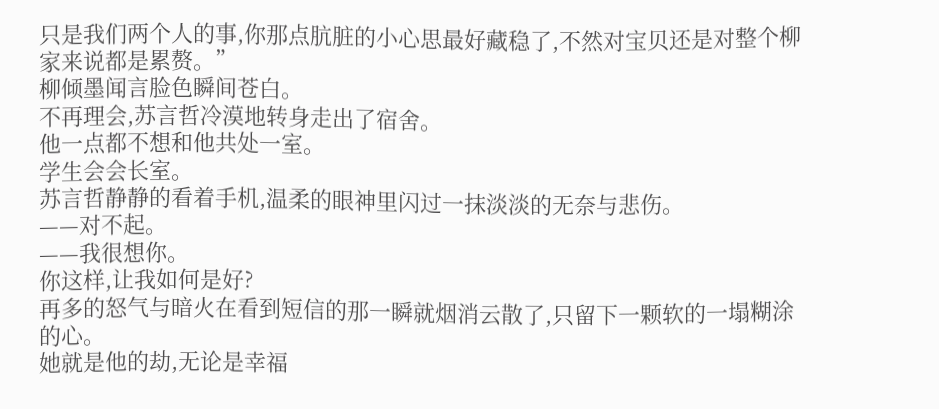只是我们两个人的事,你那点肮脏的小心思最好藏稳了,不然对宝贝还是对整个柳家来说都是累赘。”
柳倾墨闻言脸色瞬间苍白。
不再理会,苏言哲冷漠地转身走出了宿舍。
他一点都不想和他共处一室。
学生会会长室。
苏言哲静静的看着手机,温柔的眼神里闪过一抹淡淡的无奈与悲伤。
——对不起。
——我很想你。
你这样,让我如何是好?
再多的怒气与暗火在看到短信的那一瞬就烟消云散了,只留下一颗软的一塌糊涂的心。
她就是他的劫,无论是幸福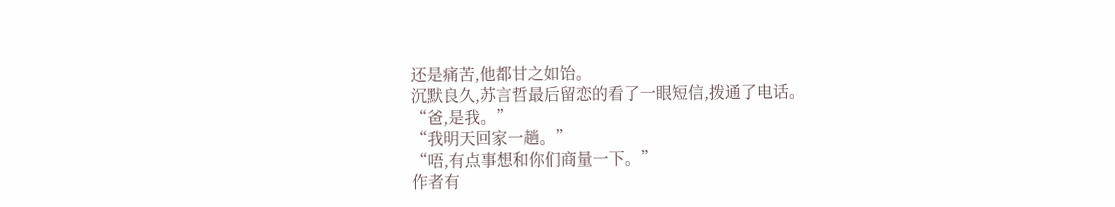还是痛苦,他都甘之如饴。
沉默良久,苏言哲最后留恋的看了一眼短信,拨通了电话。
“爸,是我。”
“我明天回家一趟。”
“唔,有点事想和你们商量一下。”
作者有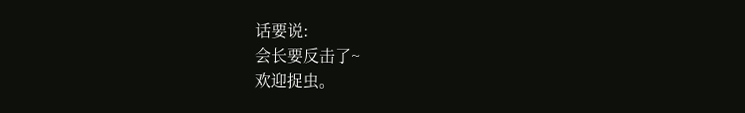话要说:
会长要反击了~
欢迎捉虫。